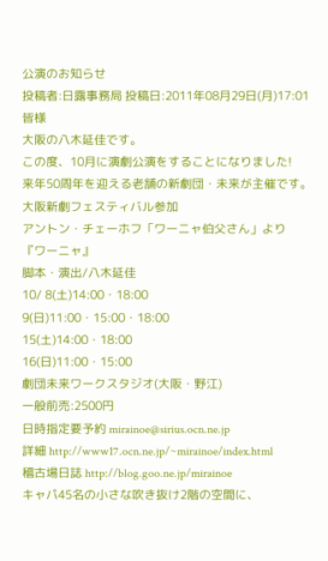公演のお知らせ
投稿者:日露事務局 投稿日:2011年08月29日(月)17:01
皆様
大阪の八木延佳です。
この度、10月に演劇公演をすることになりました!
来年50周年を迎える老舗の新劇団・未来が主催です。
大阪新劇フェスティバル参加
アントン・チェーホフ「ワーニャ伯父さん」より
『ワーニャ』
脚本・演出/八木延佳
10/ 8(土)14:00・18:00
9(日)11:00・15:00・18:00
15(土)14:00・18:00
16(日)11:00・15:00
劇団未来ワークスタジオ(大阪・野江)
一般前売:2500円
日時指定要予約 mirainoe@sirius.ocn.ne.jp
詳細 http://www17.ocn.ne.jp/~mirainoe/index.html
稽古場日誌 http://blog.goo.ne.jp/mirainoe
キャパ45名の小さな吹き抜け2階の空間に、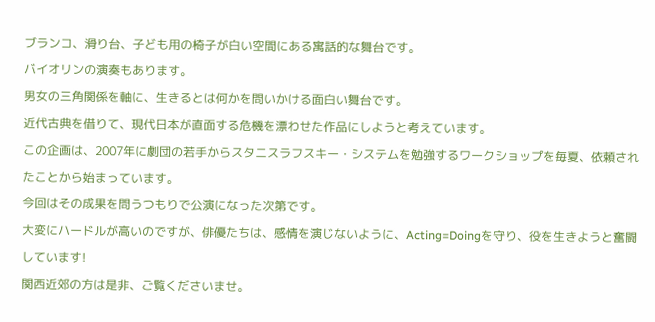ブランコ、滑り台、子ども用の椅子が白い空間にある寓話的な舞台です。
バイオリンの演奏もあります。
男女の三角関係を軸に、生きるとは何かを問いかける面白い舞台です。
近代古典を借りて、現代日本が直面する危機を漂わせた作品にしようと考えています。
この企画は、2007年に劇団の若手からスタニスラフスキー・システムを勉強するワークショップを毎夏、依頼されたことから始まっています。
今回はその成果を問うつもりで公演になった次第です。
大変にハードルが高いのですが、俳優たちは、感情を演じないように、Acting=Doingを守り、役を生きようと奮闘しています!
関西近郊の方は是非、ご覧くださいませ。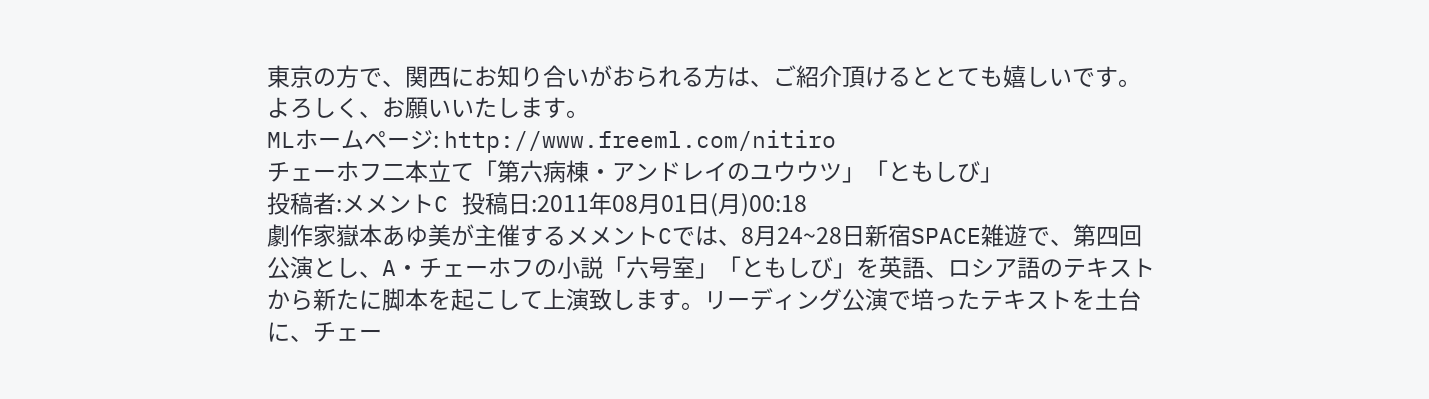東京の方で、関西にお知り合いがおられる方は、ご紹介頂けるととても嬉しいです。
よろしく、お願いいたします。
MLホームページ: http://www.freeml.com/nitiro
チェーホフ二本立て「第六病棟・アンドレイのユウウツ」「ともしび」
投稿者:メメントC 投稿日:2011年08月01日(月)00:18
劇作家嶽本あゆ美が主催するメメントCでは、8月24~28日新宿SPACE雑遊で、第四回公演とし、A・チェーホフの小説「六号室」「ともしび」を英語、ロシア語のテキストから新たに脚本を起こして上演致します。リーディング公演で培ったテキストを土台に、チェー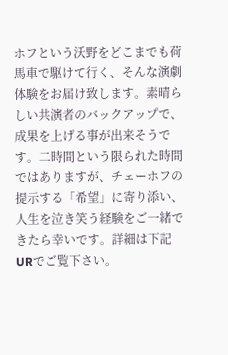ホフという沃野をどこまでも荷馬車で駆けて行く、そんな演劇体験をお届け致します。素晴らしい共演者のバックアップで、成果を上げる事が出来そうです。二時間という限られた時間ではありますが、チェーホフの提示する「希望」に寄り添い、人生を泣き笑う経験をご一緒できたら幸いです。詳細は下記URでご覧下さい。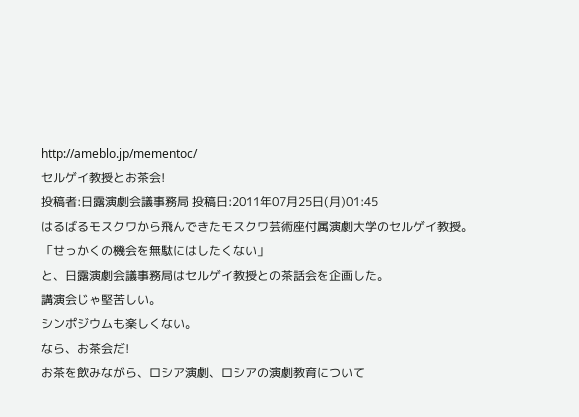http://ameblo.jp/mementoc/
セルゲイ教授とお茶会!
投稿者:日露演劇会議事務局 投稿日:2011年07月25日(月)01:45
はるばるモスクワから飛んできたモスクワ芸術座付属演劇大学のセルゲイ教授。
「せっかくの機会を無駄にはしたくない」
と、日露演劇会議事務局はセルゲイ教授との茶話会を企画した。
講演会じゃ堅苦しい。
シンポジウムも楽しくない。
なら、お茶会だ!
お茶を飲みながら、ロシア演劇、ロシアの演劇教育について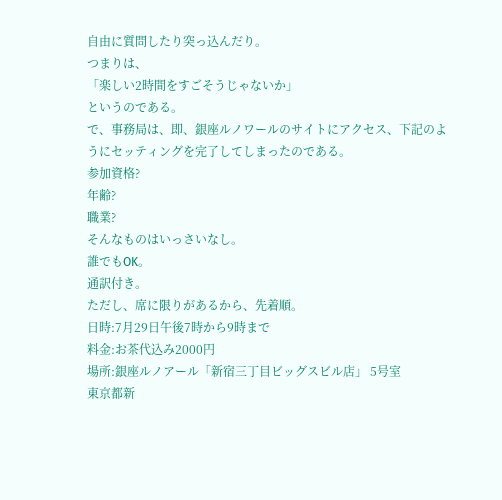自由に質問したり突っ込んだり。
つまりは、
「楽しい2時間をすごそうじゃないか」
というのである。
で、事務局は、即、銀座ルノワールのサイトにアクセス、下記のようにセッティングを完了してしまったのである。
参加資格?
年齢?
職業?
そんなものはいっさいなし。
誰でもOK。
通訳付き。
ただし、席に限りがあるから、先着順。
日時:7月29日午後7時から9時まで
料金:お茶代込み2000円
場所:銀座ルノアール「新宿三丁目ビッグスビル店」 5号室
東京都新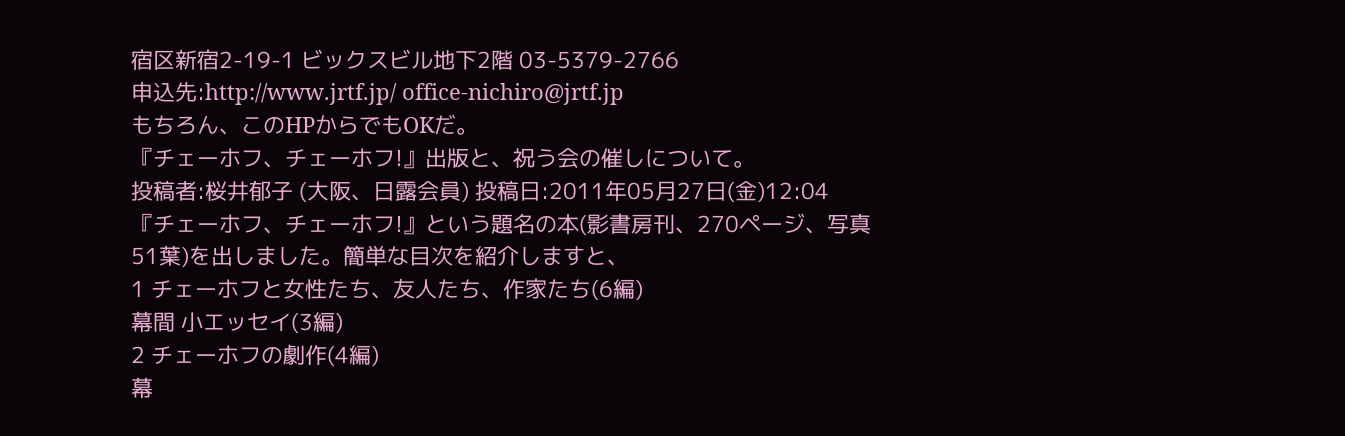宿区新宿2-19-1 ビックスビル地下2階 03-5379-2766
申込先:http://www.jrtf.jp/ office-nichiro@jrtf.jp
もちろん、このHPからでもOKだ。
『チェーホフ、チェーホフ!』出版と、祝う会の催しについて。
投稿者:桜井郁子 (大阪、日露会員) 投稿日:2011年05月27日(金)12:04
『チェーホフ、チェーホフ!』という題名の本(影書房刊、270ページ、写真51葉)を出しました。簡単な目次を紹介しますと、
1 チェーホフと女性たち、友人たち、作家たち(6編)
幕間 小エッセイ(3編)
2 チェーホフの劇作(4編)
幕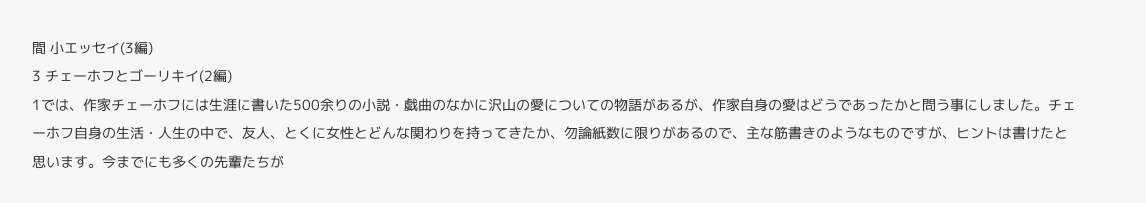間 小エッセイ(3編)
3 チェーホフとゴーリキイ(2編)
1では、作家チェーホフには生涯に書いた500余りの小説・戯曲のなかに沢山の愛についての物語があるが、作家自身の愛はどうであったかと問う事にしました。チェーホフ自身の生活・人生の中で、友人、とくに女性とどんな関わりを持ってきたか、勿論紙数に限りがあるので、主な筋書きのようなものですが、ヒントは書けたと思います。今までにも多くの先輩たちが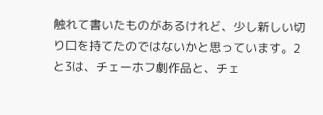触れて書いたものがあるけれど、少し新しい切り口を持てたのではないかと思っています。2と3は、チェーホフ劇作品と、チェ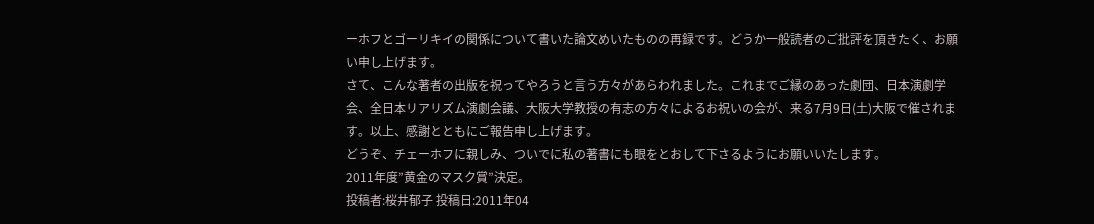ーホフとゴーリキイの関係について書いた論文めいたものの再録です。どうか一般読者のご批評を頂きたく、お願い申し上げます。
さて、こんな著者の出版を祝ってやろうと言う方々があらわれました。これまでご縁のあった劇団、日本演劇学会、全日本リアリズム演劇会議、大阪大学教授の有志の方々によるお祝いの会が、来る7月9日(土)大阪で催されます。以上、感謝とともにご報告申し上げます。
どうぞ、チェーホフに親しみ、ついでに私の著書にも眼をとおして下さるようにお願いいたします。
2011年度”黄金のマスク賞”決定。
投稿者:桜井郁子 投稿日:2011年04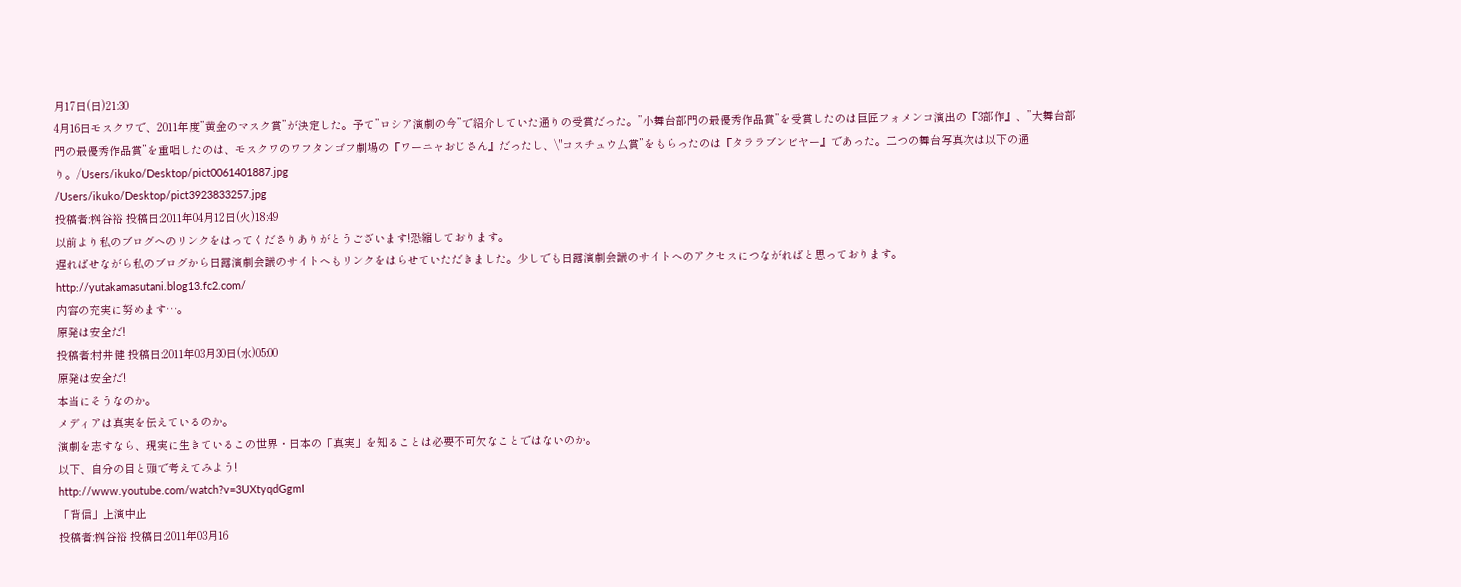月17日(日)21:30
4月16日モスクワで、2011年度”黄金のマスク賞”が決定した。予て”ロシア演劇の今”で紹介していた通りの受賞だった。”小舞台部門の最優秀作品賞”を受賞したのは巨匠フォメンコ演出の『3部作』、”大舞台部門の最優秀作品賞”を重唱したのは、モスクワのワフタンゴフ劇場の『ワーニャおじさん』だったし、\"コスチュウ厶賞”をもらったのは『タララブンビヤー』であった。二つの舞台写真次は以下の通り。/Users/ikuko/Desktop/pict0061401887.jpg
/Users/ikuko/Desktop/pict3923833257.jpg
投稿者:桝谷裕 投稿日:2011年04月12日(火)18:49
以前より私のブログへのリンクをはってくださりありがとうございます!恐縮しております。
遅ればせながら私のブログから日露演劇会議のサイトへもリンクをはらせていただきました。少しでも日露演劇会議のサイトへのアクセスにつながればと思っております。
http://yutakamasutani.blog13.fc2.com/
内容の充実に努めます…。
原発は安全だ!
投稿者:村井健 投稿日:2011年03月30日(水)05:00
原発は安全だ!
本当にそうなのか。
メディアは真実を伝えているのか。
演劇を志すなら、現実に生きているこの世界・日本の「真実」を知ることは必要不可欠なことではないのか。
以下、自分の目と頭で考えてみよう!
http://www.youtube.com/watch?v=3UXtyqdGgmI
「背信」上演中止
投稿者:桝谷裕 投稿日:2011年03月16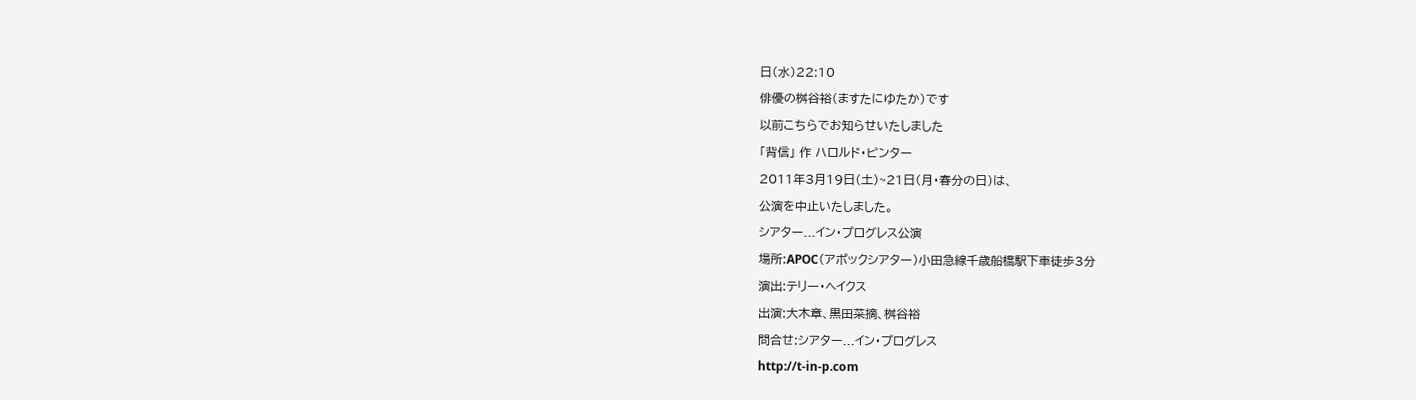日(水)22:10
俳優の桝谷裕(ますたにゆたか)です
以前こちらでお知らせいたしました
「背信」 作 ハロルド・ピンター
2011年3月19日(土)~21日(月・春分の日)は、
公演を中止いたしました。
シアター...イン・プログレス公演
場所:APOC(アポックシアター)小田急線千歳船橋駅下車徒歩3分
演出:テリー・ヘイクス
出演:大木章、黒田菜摘、桝谷裕
問合せ:シアター...イン・プログレス
http://t-in-p.com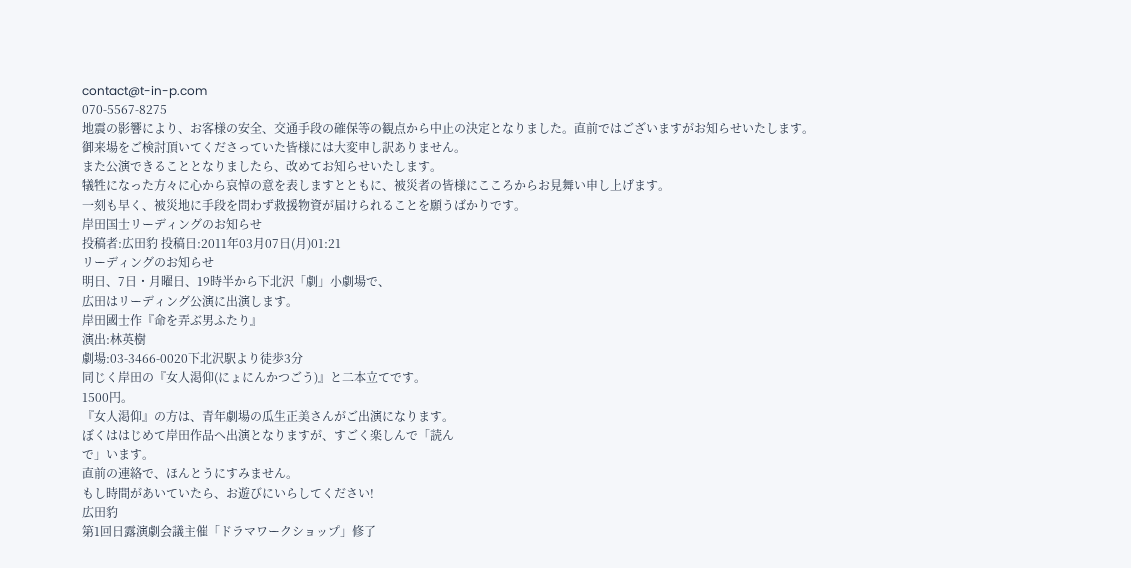contact@t-in-p.com
070-5567-8275
地震の影響により、お客様の安全、交通手段の確保等の観点から中止の決定となりました。直前ではございますがお知らせいたします。
御来場をご検討頂いてくださっていた皆様には大変申し訳ありません。
また公演できることとなりましたら、改めてお知らせいたします。
犠牲になった方々に心から哀悼の意を表しますとともに、被災者の皆様にこころからお見舞い申し上げます。
一刻も早く、被災地に手段を問わず救援物資が届けられることを願うばかりです。
岸田国士リーディングのお知らせ
投稿者:広田豹 投稿日:2011年03月07日(月)01:21
リーディングのお知らせ
明日、7日・月曜日、19時半から下北沢「劇」小劇場で、
広田はリーディング公演に出演します。
岸田國士作『命を弄ぶ男ふたり』
演出:林英樹
劇場:03-3466-0020下北沢駅より徒歩3分
同じく岸田の『女人渇仰(にょにんかつごう)』と二本立てです。
1500円。
『女人渇仰』の方は、青年劇場の瓜生正美さんがご出演になります。
ぼくははじめて岸田作品へ出演となりますが、すごく楽しんで「読ん
で」います。
直前の連絡で、ほんとうにすみません。
もし時間があいていたら、お遊びにいらしてください!
広田豹
第1回日露演劇会議主催「ドラマワークショップ」修了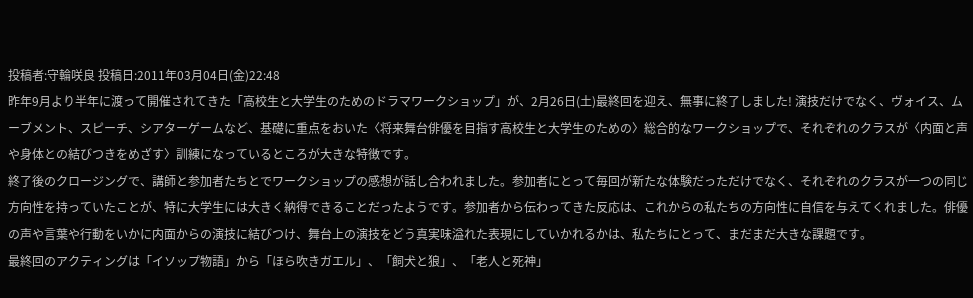投稿者:守輪咲良 投稿日:2011年03月04日(金)22:48
昨年9月より半年に渡って開催されてきた「高校生と大学生のためのドラマワークショップ」が、2月26日(土)最終回を迎え、無事に終了しました! 演技だけでなく、ヴォイス、ムーブメント、スピーチ、シアターゲームなど、基礎に重点をおいた〈将来舞台俳優を目指す高校生と大学生のための〉総合的なワークショップで、それぞれのクラスが〈内面と声や身体との結びつきをめざす〉訓練になっているところが大きな特徴です。
終了後のクロージングで、講師と参加者たちとでワークショップの感想が話し合われました。参加者にとって毎回が新たな体験だっただけでなく、それぞれのクラスが一つの同じ方向性を持っていたことが、特に大学生には大きく納得できることだったようです。参加者から伝わってきた反応は、これからの私たちの方向性に自信を与えてくれました。俳優の声や言葉や行動をいかに内面からの演技に結びつけ、舞台上の演技をどう真実味溢れた表現にしていかれるかは、私たちにとって、まだまだ大きな課題です。
最終回のアクティングは「イソップ物語」から「ほら吹きガエル」、「飼犬と狼」、「老人と死神」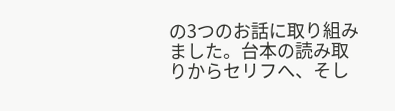の3つのお話に取り組みました。台本の読み取りからセリフへ、そし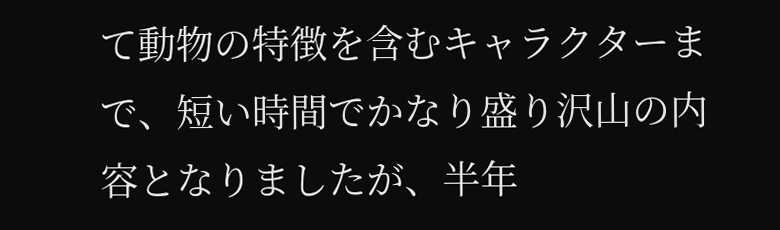て動物の特徴を含むキャラクターまで、短い時間でかなり盛り沢山の内容となりましたが、半年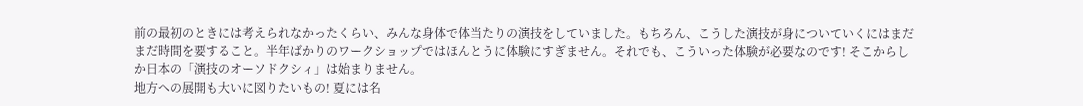前の最初のときには考えられなかったくらい、みんな身体で体当たりの演技をしていました。もちろん、こうした演技が身についていくにはまだまだ時間を要すること。半年ばかりのワークショップではほんとうに体験にすぎません。それでも、こういった体験が必要なのです! そこからしか日本の「演技のオーソドクシィ」は始まりません。
地方への展開も大いに図りたいもの! 夏には名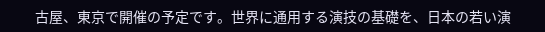古屋、東京で開催の予定です。世界に通用する演技の基礎を、日本の若い演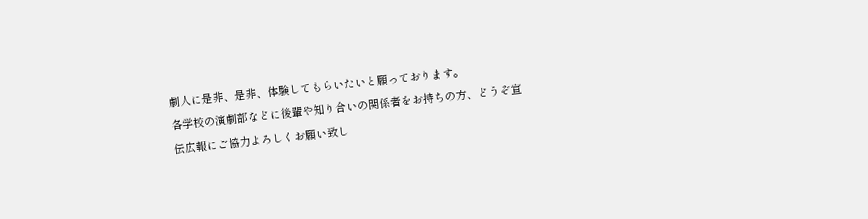劇人に是非、是非、体験してもらいたいと願っております。
各学校の演劇部などに後輩や知り合いの関係者をお持ちの方、どうぞ宣伝広報にご協力よろしくお願い致し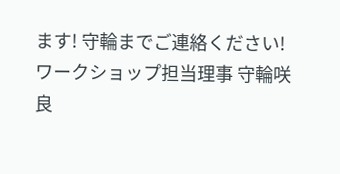ます! 守輪までご連絡ください!
ワークショップ担当理事 守輪咲良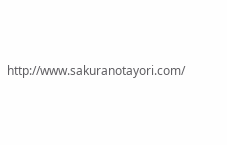http://www.sakuranotayori.com/